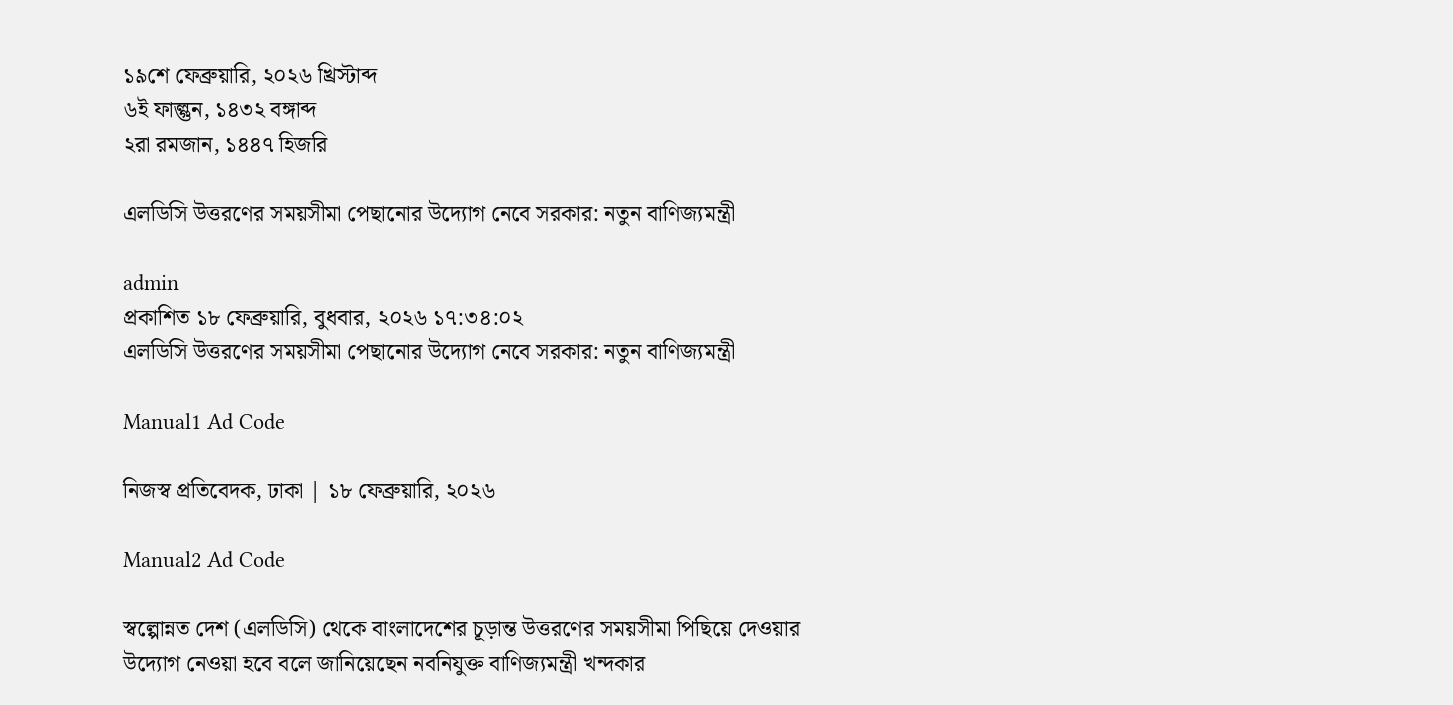১৯শে ফেব্রুয়ারি, ২০২৬ খ্রিস্টাব্দ
৬ই ফাল্গুন, ১৪৩২ বঙ্গাব্দ
২রা রমজান, ১৪৪৭ হিজরি

এলডিসি উত্তরণের সময়সীমা পেছানোর উদ্যোগ নেবে সরকার: নতুন বাণিজ্যমন্ত্রী

admin
প্রকাশিত ১৮ ফেব্রুয়ারি, বুধবার, ২০২৬ ১৭:৩৪:০২
এলডিসি উত্তরণের সময়সীমা পেছানোর উদ্যোগ নেবে সরকার: নতুন বাণিজ্যমন্ত্রী

Manual1 Ad Code

নিজস্ব প্রতিবেদক, ঢাকা | ১৮ ফেব্রুয়ারি, ২০২৬

Manual2 Ad Code

স্বল্পোন্নত দেশ (এলডিসি) থেকে বাংলাদেশের চূড়ান্ত উত্তরণের সময়সীমা পিছিয়ে দেওয়ার উদ্যোগ নেওয়া হবে বলে জানিয়েছেন নবনিযুক্ত বাণিজ্যমন্ত্রী খন্দকার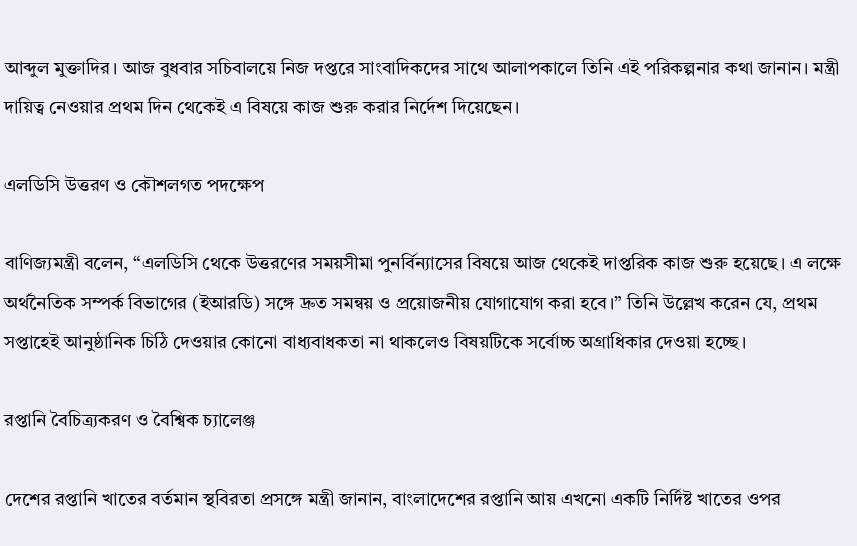আব্দুল মুক্তাদির। আজ বুধবার সচিবালয়ে নিজ দপ্তরে সাংবাদিকদের সাথে আলাপকালে তিনি এই পরিকল্পনার কথা জানান। মন্ত্রী দায়িত্ব নেওয়ার প্রথম দিন থেকেই এ বিষয়ে কাজ শুরু করার নির্দেশ দিয়েছেন।

এলডিসি উত্তরণ ও কৌশলগত পদক্ষেপ

বাণিজ্যমন্ত্রী বলেন, “এলডিসি থেকে উত্তরণের সময়সীমা পুনর্বিন্যাসের বিষয়ে আজ থেকেই দাপ্তরিক কাজ শুরু হয়েছে। এ লক্ষে অর্থনৈতিক সম্পর্ক বিভাগের (ইআরডি) সঙ্গে দ্রুত সমন্বয় ও প্রয়োজনীয় যোগাযোগ করা হবে।” তিনি উল্লেখ করেন যে, প্রথম সপ্তাহেই আনুষ্ঠানিক চিঠি দেওয়ার কোনো বাধ্যবাধকতা না থাকলেও বিষয়টিকে সর্বোচ্চ অগ্রাধিকার দেওয়া হচ্ছে।

রপ্তানি বৈচিত্র্যকরণ ও বৈশ্বিক চ্যালেঞ্জ

দেশের রপ্তানি খাতের বর্তমান স্থবিরতা প্রসঙ্গে মন্ত্রী জানান, বাংলাদেশের রপ্তানি আয় এখনো একটি নির্দিষ্ট খাতের ওপর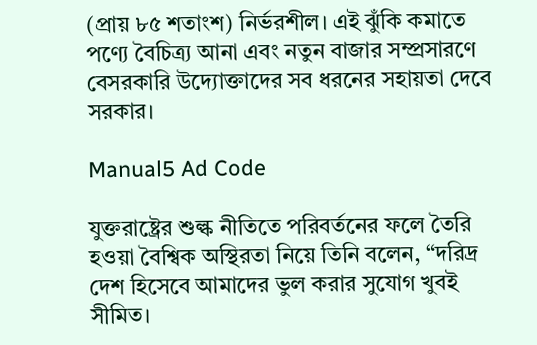(প্রায় ৮৫ শতাংশ) নির্ভরশীল। এই ঝুঁকি কমাতে পণ্যে বৈচিত্র্য আনা এবং নতুন বাজার সম্প্রসারণে বেসরকারি উদ্যোক্তাদের সব ধরনের সহায়তা দেবে সরকার।

Manual5 Ad Code

যুক্তরাষ্ট্রের শুল্ক নীতিতে পরিবর্তনের ফলে তৈরি হওয়া বৈশ্বিক অস্থিরতা নিয়ে তিনি বলেন, “দরিদ্র দেশ হিসেবে আমাদের ভুল করার সুযোগ খুবই সীমিত।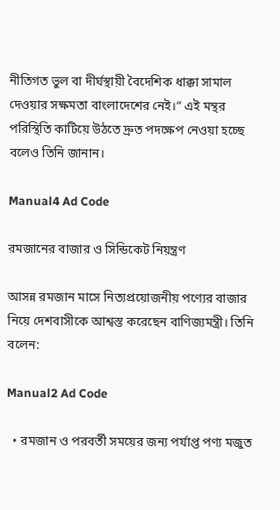নীতিগত ভুল বা দীর্ঘস্থায়ী বৈদেশিক ধাক্কা সামাল দেওয়ার সক্ষমতা বাংলাদেশের নেই।” এই মন্থর পরিস্থিতি কাটিয়ে উঠতে দ্রুত পদক্ষেপ নেওয়া হচ্ছে বলেও তিনি জানান।

Manual4 Ad Code

রমজানের বাজার ও সিন্ডিকেট নিয়ন্ত্রণ

আসন্ন রমজান মাসে নিত্যপ্রয়োজনীয় পণ্যের বাজার নিয়ে দেশবাসীকে আশ্বস্ত করেছেন বাণিজ্যমন্ত্রী। তিনি বলেন:

Manual2 Ad Code

  • রমজান ও পরবর্তী সময়ের জন্য পর্যাপ্ত পণ্য মজুত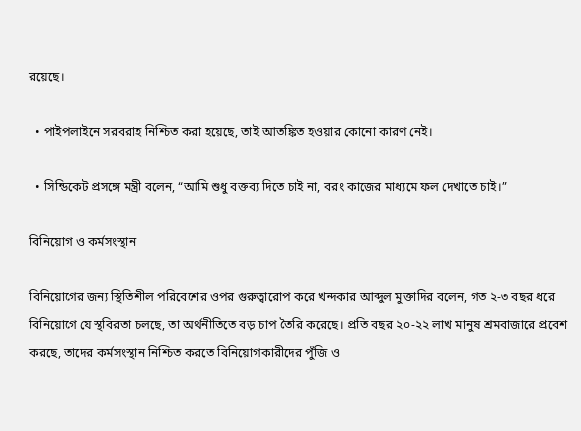রয়েছে।

  • পাইপলাইনে সরবরাহ নিশ্চিত করা হয়েছে, তাই আতঙ্কিত হওয়ার কোনো কারণ নেই।

  • সিন্ডিকেট প্রসঙ্গে মন্ত্রী বলেন, “আমি শুধু বক্তব্য দিতে চাই না, বরং কাজের মাধ্যমে ফল দেখাতে চাই।”

বিনিয়োগ ও কর্মসংস্থান

বিনিয়োগের জন্য স্থিতিশীল পরিবেশের ওপর গুরুত্বারোপ করে খন্দকার আব্দুল মুক্তাদির বলেন, গত ২-৩ বছর ধরে বিনিয়োগে যে স্থবিরতা চলছে, তা অর্থনীতিতে বড় চাপ তৈরি করেছে। প্রতি বছর ২০-২২ লাখ মানুষ শ্রমবাজারে প্রবেশ করছে, তাদের কর্মসংস্থান নিশ্চিত করতে বিনিয়োগকারীদের পুঁজি ও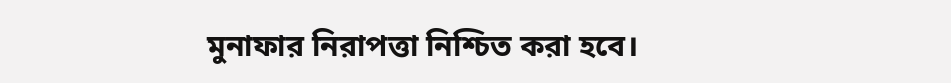মুনাফার নিরাপত্তা নিশ্চিত করা হবে।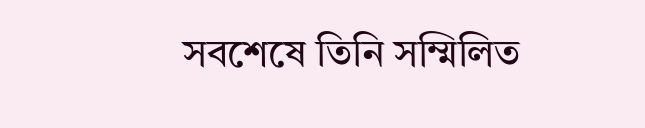সবশেষে তিনি সম্মিলিত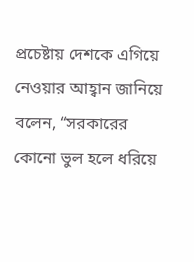প্রচেষ্টায় দেশকে এগিয়ে নেওয়ার আহ্বান জানিয়ে বলেন, “সরকারের কোনো ভুল হলে ধরিয়ে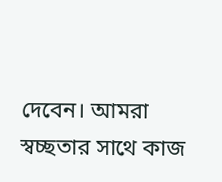দেবেন। আমরা স্বচ্ছতার সাথে কাজ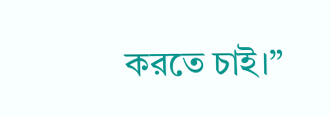করতে চাই।”